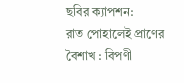ছবির ক্যাপশন:
রাত পোহালেই প্রাণের বৈশাখ : বিপণী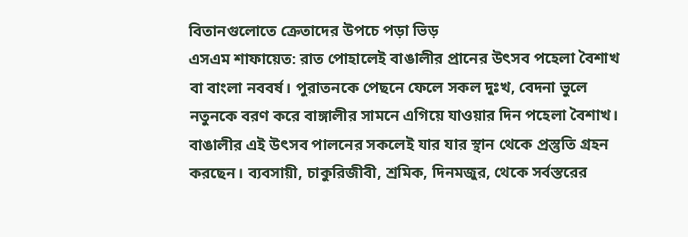বিতানগুলোতে ক্রেতাদের উপচে পড়া ভিড়
এসএম শাফায়েত: রাত পোহালেই বাঙালীর প্রানের উৎসব পহেলা বৈশাখ বা বাংলা নববর্ষ। পুরাতনকে পেছনে ফেলে সকল দুঃখ, বেদনা ভুলে নতুনকে বরণ করে বাঙ্গালীর সামনে এগিয়ে যাওয়ার দিন পহেলা বৈশাখ। বাঙালীর এই উৎসব পালনের সকলেই যার যার স্থান থেকে প্রস্তুতি গ্রহন করছেন। ব্যবসায়ী, চাকুরিজীবী, শ্রমিক, দিনমজুর, থেকে সর্বস্তরের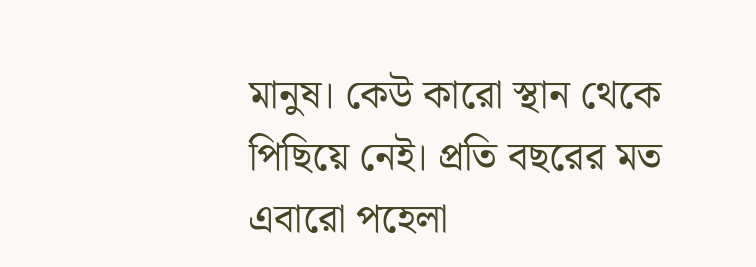মানুষ। কেউ কারো স্থান থেকে পিছিয়ে নেই। প্রতি বছরের মত এবারো পহেলা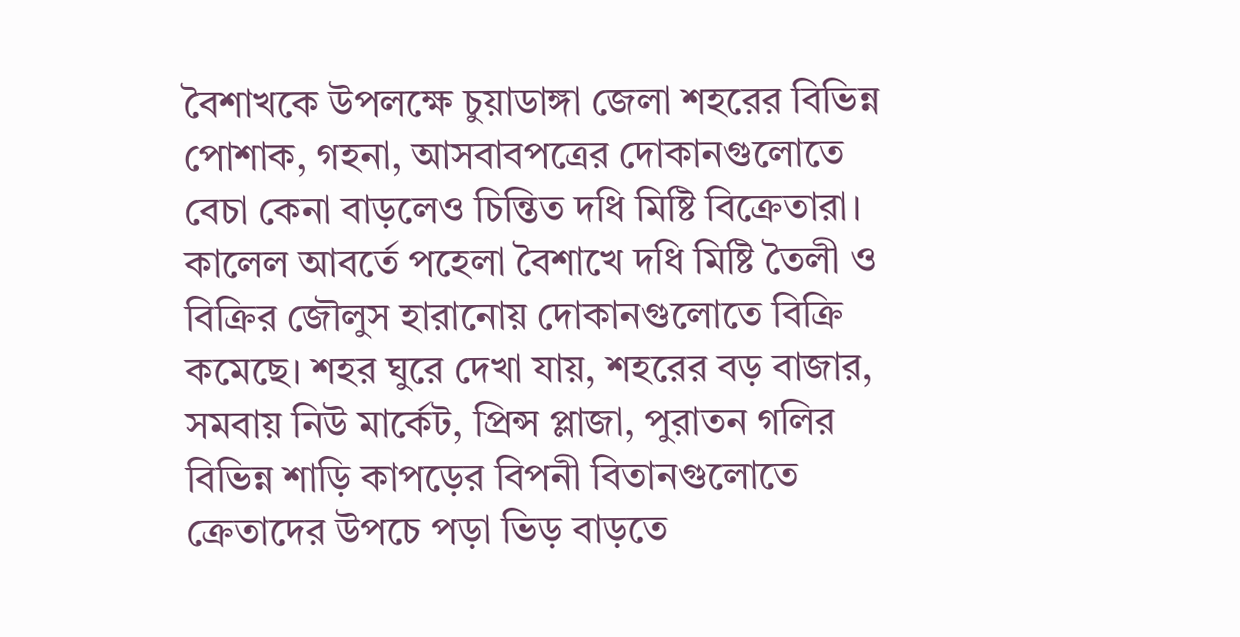বৈশাখকে উপলক্ষে চুয়াডাঙ্গা জেলা শহরের বিভিন্ন পোশাক, গহনা, আসবাবপত্রের দোকানগুলোতে বেচা কেনা বাড়লেও চিন্তিত দধি মিষ্টি বিক্রেতারা। কালেল আবর্তে পহেলা বৈশাখে দধি মিষ্টি তৈলী ও বিক্রির জৌলুস হারানোয় দোকানগুলোতে বিক্রি কমেছে। শহর ঘুরে দেখা যায়, শহরের বড় বাজার, সমবায় নিউ মার্কেট, প্রিন্স প্লাজা, পুরাতন গলির বিভিন্ন শাড়ি কাপড়ের বিপনী বিতানগুলোতে ক্রেতাদের উপচে পড়া ভিড় বাড়তে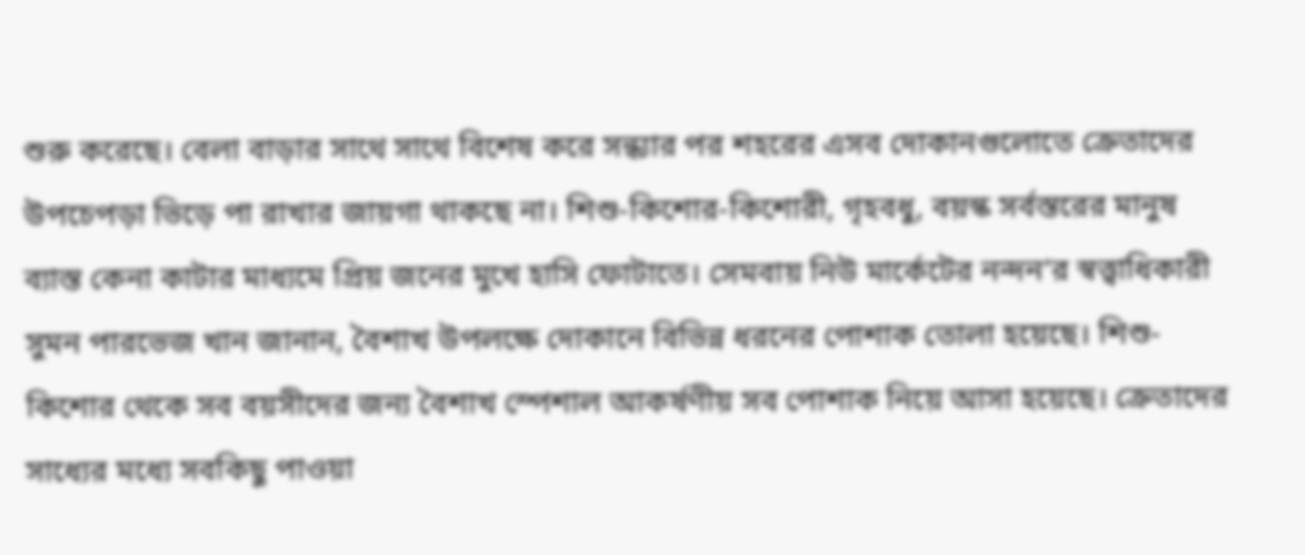শুরু করেছে। বেলা বাড়ার সাথে সাথে বিশেষ করে সন্ধ্যার পর শহরের এসব দোকানগুলোতে ক্রেতাদের উপচেপড়া ভিড়ে পা রাখার জায়গা থাকছে না। শিশু-কিশোর-কিশোরী, গৃহবধু, বয়স্ক সর্বস্তরের মানুষ ব্যাস্ত কেনা কাটার মাধ্যমে প্রিয় জনের মুখে হাসি ফোটাতে। সেমবায় নিউ মার্কেটের নন্দন’র স্বত্ত্বাধিকারী সুমন পারভেজ খান জানান, বৈশাখ উপলক্ষে দোকানে বিভিন্ন ধরনের পোশাক তোলা হয়েছে। শিশু-কিশোর থেকে সব বয়সীদের জন্য বৈশাখ স্পেশাল আকর্ষণীয় সব পোশাক নিয়ে আসা হয়েছে। ক্রেতাদের সাধ্যের মধ্যে সবকিছু পাওয়া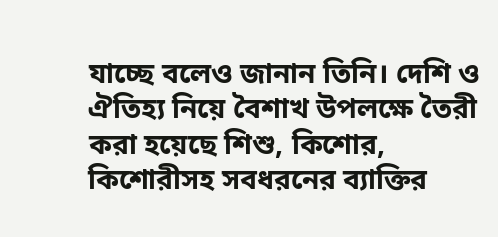যাচ্ছে বলেও জানান তিনি। দেশি ও ঐতিহ্য নিয়ে বৈশাখ উপলক্ষে তৈরী করা হয়েছে শিশু, কিশোর, কিশোরীসহ সবধরনের ব্যাক্তির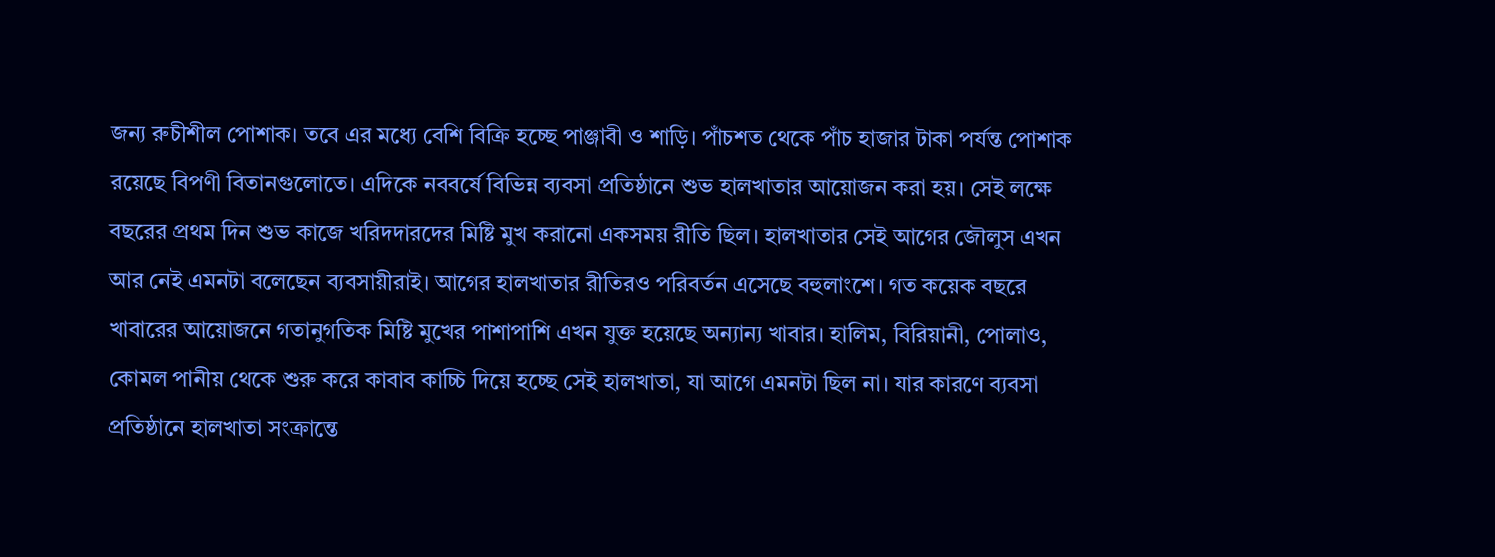জন্য রুচীশীল পোশাক। তবে এর মধ্যে বেশি বিক্রি হচ্ছে পাঞ্জাবী ও শাড়ি। পাঁচশত থেকে পাঁচ হাজার টাকা পর্যন্ত পোশাক রয়েছে বিপণী বিতানগুলোতে। এদিকে নববর্ষে বিভিন্ন ব্যবসা প্রতিষ্ঠানে শুভ হালখাতার আয়োজন করা হয়। সেই লক্ষে বছরের প্রথম দিন শুভ কাজে খরিদদারদের মিষ্টি মুখ করানো একসময় রীতি ছিল। হালখাতার সেই আগের জৌলুস এখন আর নেই এমনটা বলেছেন ব্যবসায়ীরাই। আগের হালখাতার রীতিরও পরিবর্তন এসেছে বহুলাংশে। গত কয়েক বছরে খাবারের আয়োজনে গতানুগতিক মিষ্টি মুখের পাশাপাশি এখন যুক্ত হয়েছে অন্যান্য খাবার। হালিম, বিরিয়ানী, পোলাও, কোমল পানীয় থেকে শুরু করে কাবাব কাচ্চি দিয়ে হচ্ছে সেই হালখাতা, যা আগে এমনটা ছিল না। যার কারণে ব্যবসা প্রতিষ্ঠানে হালখাতা সংক্রান্তে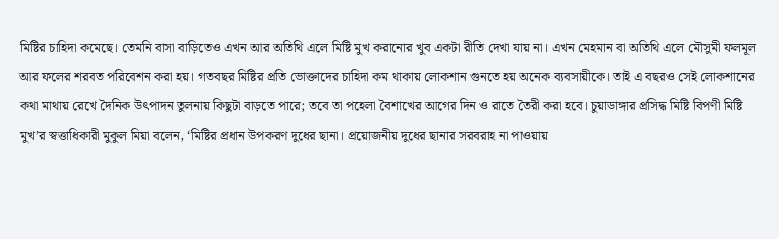মিষ্টির চাহিদা কমেছে। তেমনি বাসা বাড়িতেও এখন আর অতিথি এলে মিষ্টি মুখ করানোর খুব একটা রীতি দেখা যায় না। এখন মেহমান বা অতিথি এলে মৌসুমী ফলমূল আর ফলের শরবত পরিবেশন করা হয়। গতবছর মিষ্টির প্রতি ভোক্তাদের চাহিদা কম থাকায় লোকশান গুনতে হয় অনেক ব্যবসায়ীকে। তাই এ বছরও সেই লোকশানের কথা মাথায় রেখে দৈনিক উৎপাদন তুলনায় কিছুটা বাড়তে পারে; তবে তা পহেলা বৈশাখের আগের দিন ও রাতে তৈরী করা হবে। চুয়াডাঙ্গার প্রসিদ্ধ মিষ্টি বিপণী মিষ্টি মুখ’র স্বত্তাধিকারী মুকুল মিয়া বলেন, ‘মিষ্টির প্রধান উপকরণ দুধের ছানা। প্রয়োজনীয় দুধের ছানার সরবরাহ না পাওয়ায়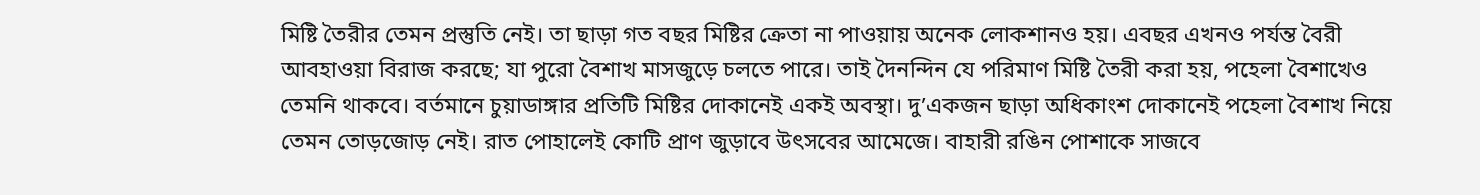মিষ্টি তৈরীর তেমন প্রস্তুতি নেই। তা ছাড়া গত বছর মিষ্টির ক্রেতা না পাওয়ায় অনেক লোকশানও হয়। এবছর এখনও পর্যন্ত বৈরী আবহাওয়া বিরাজ করছে; যা পুরো বৈশাখ মাসজুড়ে চলতে পারে। তাই দৈনন্দিন যে পরিমাণ মিষ্টি তৈরী করা হয়, পহেলা বৈশাখেও তেমনি থাকবে। বর্তমানে চুয়াডাঙ্গার প্রতিটি মিষ্টির দোকানেই একই অবস্থা। দু’একজন ছাড়া অধিকাংশ দোকানেই পহেলা বৈশাখ নিয়ে তেমন তোড়জোড় নেই। রাত পোহালেই কোটি প্রাণ জুড়াবে উৎসবের আমেজে। বাহারী রঙিন পোশাকে সাজবে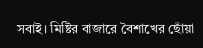সবাই। মিষ্টির বাজারে বৈশাখের ছোঁয়া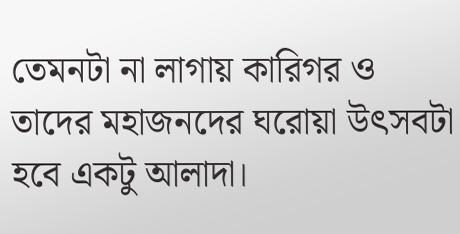তেমনটা না লাগায় কারিগর ও তাদের মহাজনদের ঘরোয়া উৎসবটা হবে একটু আলাদা।